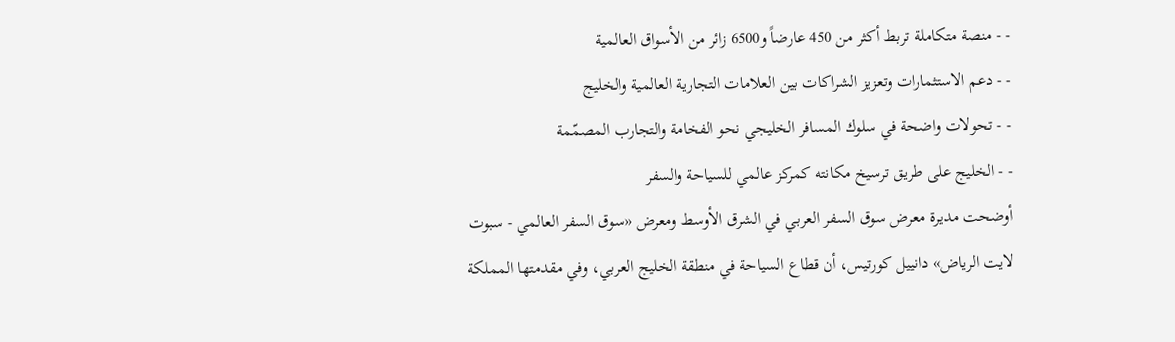- - منصة متكاملة تربط أكثر من 450 عارضاً و6500 زائر من الأسواق العالمية
- - دعم الاستثمارات وتعزيز الشراكات بين العلامات التجارية العالمية والخليج
- - تحولات واضحة في سلوك المسافر الخليجي نحو الفخامة والتجارب المصمّمة
- - الخليج على طريق ترسيخ مكانته كمركز عالمي للسياحة والسفر
أوضحت مديرة معرض سوق السفر العربي في الشرق الأوسط ومعرض «سوق السفر العالمي - سبوت لايت الرياض» دانييل كورتيس، أن قطاع السياحة في منطقة الخليج العربي، وفي مقدمتها المملكة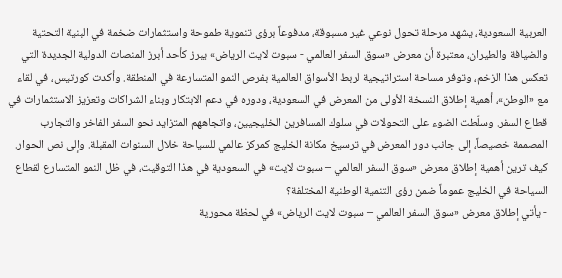العربية السعودية، يشهد مرحلة تحول نوعي غير مسبوقة، مدفوعاً برؤى تنموية طموحة واستثمارات ضخمة في البنية التحتية والضيافة والطيران، معتبرة أن معرض «سوق السفر العالمي - سبوت لايت الرياض» يبرز كأحد أبرز المنصات الدولية الجديدة التي تعكس هذا الزخم، وتوفر مساحة استراتيجية لربط الأسواق العالمية بفرص النمو المتسارعة في المنطقة. وأكدت كورتيس، في لقاء مع «الوطن»، أهمية إطلاق النسخة الأولى من المعرض في السعودية، ودوره في دعم الابتكار وبناء الشراكات وتعزيز الاستثمارات في قطاع السفر. وسلّطت الضوء على التحولات في سلوك المسافرين الخليجيين، واتجاههم المتزايد نحو السفر الفاخر والتجارب المصممة خصيصاً، إلى جانب دور المعرض في ترسيخ مكانة الخليج كمركز عالمي للسياحة خلال السنوات المقبلة. وإلى نص الحوار.
كيف ترين أهمية إطلاق معرض «سوق السفر العالمي – سبوت لايت» في السعودية في هذا التوقيت، في ظل النمو المتسارع لقطاع السياحة في الخليج عموماً ضمن رؤى التنمية الوطنية المختلفة؟
- يأتي إطلاق معرض «سوق السفر العالمي – سبوت لايت الرياض» في لحظة محورية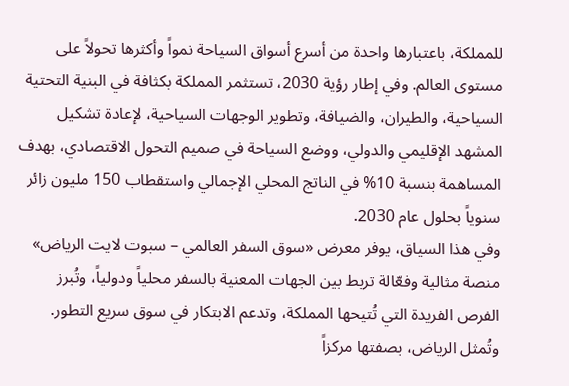للمملكة، باعتبارها واحدة من أسرع أسواق السياحة نمواً وأكثرها تحولاً على مستوى العالم. وفي إطار رؤية 2030، تستثمر المملكة بكثافة في البنية التحتية السياحية، والطيران، والضيافة، وتطوير الوجهات السياحية، لإعادة تشكيل المشهد الإقليمي والدولي، ووضع السياحة في صميم التحول الاقتصادي، بهدف المساهمة بنسبة 10% في الناتج المحلي الإجمالي واستقطاب 150 مليون زائر سنوياً بحلول عام 2030.
وفي هذا السياق، يوفر معرض «سوق السفر العالمي – سبوت لايت الرياض» منصة مثالية وفعّالة تربط بين الجهات المعنية بالسفر محلياً ودولياً، وتُبرز الفرص الفريدة التي تُتيحها المملكة، وتدعم الابتكار في سوق سريع التطور.
وتُمثل الرياض، بصفتها مركزاً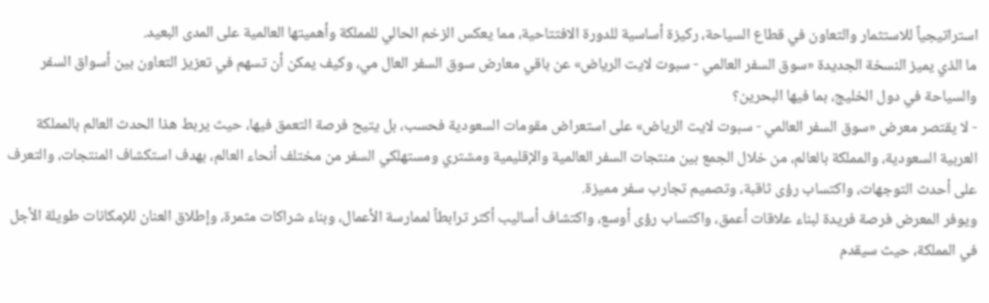استراتيجياً للاستثمار والتعاون في قطاع السياحة، ركيزة أساسية للدورة الافتتاحية، مما يعكس الزخم الحالي للمملكة وأهميتها العالمية على المدى البعيد.
ما الذي يميز النسخة الجديدة «سوق السفر العالمي - سبوت لايت الرياض» عن باقي معارض سوق السفر العال مي، وكيف يمكن أن تسهم في تعزيز التعاون بين أسواق السفر والسياحة في دول الخليج، بما فيها البحرين؟
- لا يقتصر معرض «سوق السفر العالمي - سبوت لايت الرياض» على استعراض مقومات السعودية فحسب، بل يتيح فرصة التعمق فيها، حيث يربط هذا الحدث العالم بالمملكة العربية السعودية، والمملكة بالعالم، من خلال الجمع بين منتجات السفر العالمية والإقليمية ومشتري ومستهلكي السفر من مختلف أنحاء العالم، بهدف استكشاف المنتجات، والتعرف على أحدث التوجهات، واكتساب رؤى ثاقبة، وتصميم تجارب سفر مميزة.
ويوفر المعرض فرصة فريدة لبناء علاقات أعمق، واكتساب رؤى أوسع، واكتشاف أساليب أكثر ترابطاً لممارسة الأعمال، وبناء شراكات مثمرة، وإطلاق العنان للإمكانات طويلة الأجل في المملكة، حيث سيقدم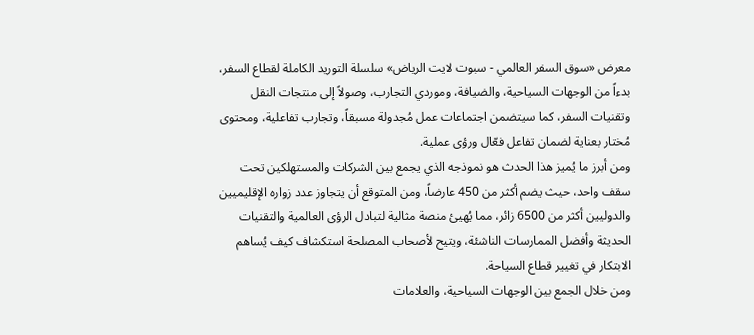معرض «سوق السفر العالمي - سبوت لايت الرياض» سلسلة التوريد الكاملة لقطاع السفر، بدءاً من الوجهات السياحية، والضيافة، وموردي التجارب، وصولاً إلى منتجات النقل وتقنيات السفر، كما سيتضمن اجتماعات عمل مُجدولة مسبقاً، وتجارب تفاعلية، ومحتوى مُختار بعناية لضمان تفاعل فعّال ورؤى عملية.
ومن أبرز ما يُميز هذا الحدث هو نموذجه الذي يجمع بين الشركات والمستهلكين تحت سقف واحد، حيث يضم أكثر من 450 عارضاً، ومن المتوقع أن يتجاوز عدد زواره الإقليميين والدوليين أكثر من 6500 زائر، مما يُهيئ منصة مثالية لتبادل الرؤى العالمية والتقنيات الحديثة وأفضل الممارسات الناشئة، ويتيح لأصحاب المصلحة استكشاف كيف يُساهم الابتكار في تغيير قطاع السياحة.
ومن خلال الجمع بين الوجهات السياحية، والعلامات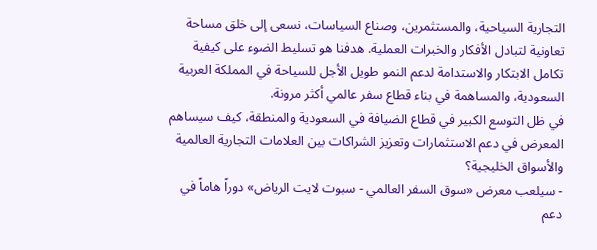التجارية السياحية، والمستثمرين، وصناع السياسات، نسعى إلى خلق مساحة تعاونية لتبادل الأفكار والخبرات العملية. هدفنا هو تسليط الضوء على كيفية تكامل الابتكار والاستدامة لدعم النمو طويل الأجل للسياحة في المملكة العربية السعودية، والمساهمة في بناء قطاع سفر عالمي أكثر مرونة.
في ظل التوسع الكبير في قطاع الضيافة في السعودية والمنطقة، كيف سيساهم المعرض في دعم الاستثمارات وتعزيز الشراكات بين العلامات التجارية العالمية والأسواق الخليجية؟
- سيلعب معرض «سوق السفر العالمي - سبوت لايت الرياض» دوراً هاماً في دعم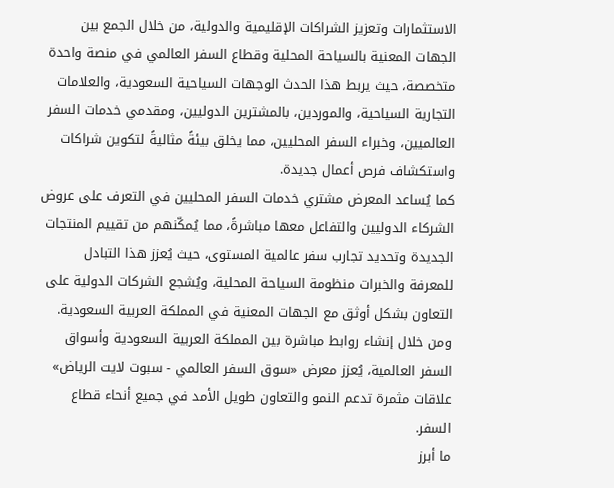الاستثمارات وتعزيز الشراكات الإقليمية والدولية، من خلال الجمع بين الجهات المعنية بالسياحة المحلية وقطاع السفر العالمي في منصة واحدة متخصصة، حيث يربط هذا الحدث الوجهات السياحية السعودية، والعلامات التجارية السياحية، والموردين، بالمشترين الدوليين، ومقدمي خدمات السفر العالميين، وخبراء السفر المحليين، مما يخلق بيئةً مثاليةً لتكوين شراكات واستكشاف فرص أعمال جديدة.
كما يُساعد المعرض مشتري خدمات السفر المحليين في التعرف على عروض الشركاء الدوليين والتفاعل معها مباشرةً، مما يُمكّنهم من تقييم المنتجات الجديدة وتحديد تجارب سفر عالمية المستوى، حيث يُعزز هذا التبادل للمعرفة والخبرات منظومة السياحة المحلية، ويُشجع الشركات الدولية على التعاون بشكل أوثق مع الجهات المعنية في المملكة العربية السعودية.
ومن خلال إنشاء روابط مباشرة بين المملكة العربية السعودية وأسواق السفر العالمية، يُعزز معرض «سوق السفر العالمي - سبوت لايت الرياض» علاقات مثمرة تدعم النمو والتعاون طويل الأمد في جميع أنحاء قطاع السفر.
ما أبرز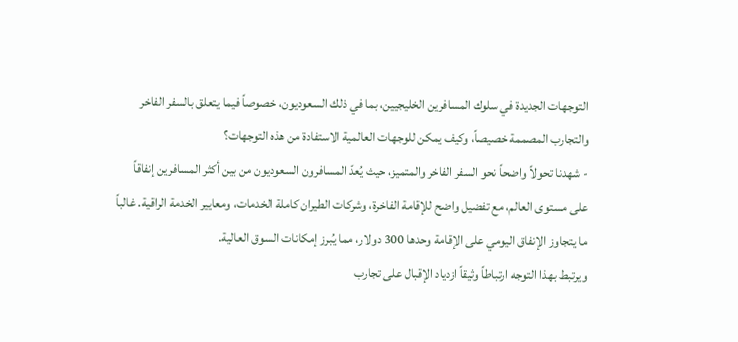التوجهات الجديدة في سلوك المسافرين الخليجيين، بما في ذلك السعوديون، خصوصاً فيما يتعلق بالسفر الفاخر والتجارب المصممة خصيصاً، وكيف يمكن للوجهات العالمية الاستفادة من هذه التوجهات؟
- شهدنا تحولاً واضحاً نحو السفر الفاخر والمتميز، حيث يُعدّ المسافرون السعوديون من بين أكثر المسافرين إنفاقاً على مستوى العالم، مع تفضيل واضح للإقامة الفاخرة، وشركات الطيران كاملة الخدمات، ومعايير الخدمة الراقية. غالباً ما يتجاوز الإنفاق اليومي على الإقامة وحدها 300 دولار، مما يُبرز إمكانات السوق العالية.
ويرتبط بهذا التوجه ارتباطاً وثيقاً ازدياد الإقبال على تجارب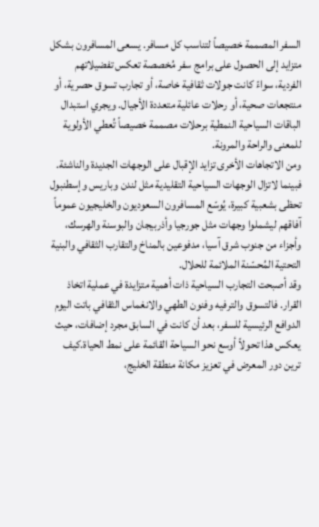السفر المصممة خصيصاً لتناسب كل مسافر. يسعى المسافرون بشكل متزايد إلى الحصول على برامج سفر مُخصصة تعكس تفضيلاتهم الفردية، سواءً كانت جولات ثقافية خاصة، أو تجارب تسوق حصرية، أو منتجعات صحية، أو رحلات عائلية متعددة الأجيال. ويجري استبدال الباقات السياحية النمطية برحلات مصممة خصيصاً تُعطي الأولوية للمعنى والراحة والمرونة.
ومن الاتجاهات الأخرى تزايد الإقبال على الوجهات الجديدة والناشئة. فبينما لاتزال الوجهات السياحية التقليدية مثل لندن وباريس وإسطنبول تحظى بشعبية كبيرة، يُوسّع المسافرون السعوديون والخليجيون عموماً آفاقهم ليشملوا وجهات مثل جورجيا وأذربيجان والبوسنة والهرسك، وأجزاء من جنوب شرق آسيا، مدفوعين بالمناخ والتقارب الثقافي والبنية التحتية المُحسّنة الملائمة للحلال.
وقد أصبحت التجارب السياحية ذات أهمية متزايدة في عملية اتخاذ القرار. فالتسوق والترفيه وفنون الطهي والانغماس الثقافي باتت اليوم الدوافع الرئيسية للسفر، بعد أن كانت في السابق مجرد إضافات، حيث يعكس هذا تحولاً أوسع نحو السياحة القائمة على نمط الحياة.كيف ترين دور المعرض في تعزيز مكانة منطقة الخليج،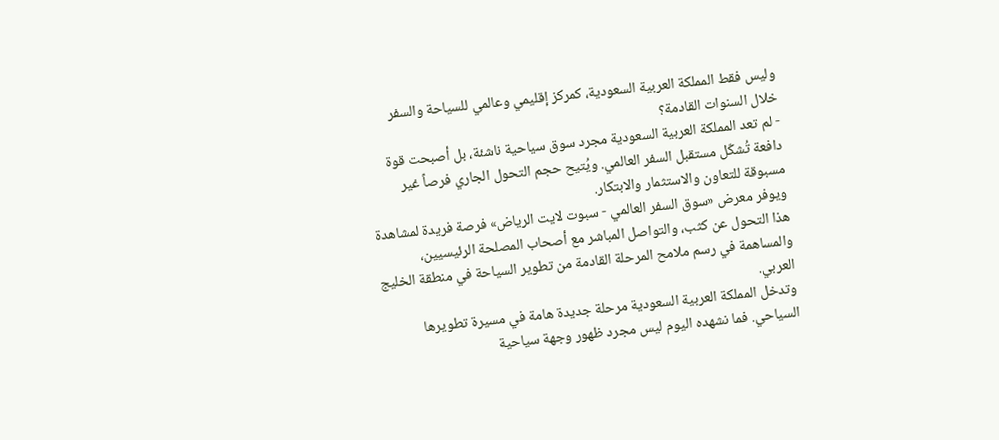وليس فقط المملكة العربية السعودية، كمركز إقليمي وعالمي للسياحة والسفر خلال السنوات القادمة؟
- لم تعد المملكة العربية السعودية مجرد سوق سياحية ناشئة، بل أصبحت قوة دافعة تُشكّل مستقبل السفر العالمي. ويُتيح حجم التحول الجاري فرصاً غير مسبوقة للتعاون والاستثمار والابتكار.
ويوفر معرض «سوق السفر العالمي - سبوت لايت الرياض» فرصة فريدة لمشاهدة هذا التحول عن كثب، والتواصل المباشر مع أصحاب المصلحة الرئيسيين، والمساهمة في رسم ملامح المرحلة القادمة من تطوير السياحة في منطقة الخليج العربي.
وتدخل المملكة العربية السعودية مرحلة جديدة هامة في مسيرة تطويرها السياحي. فما نشهده اليوم ليس مجرد ظهور وجهة سياحية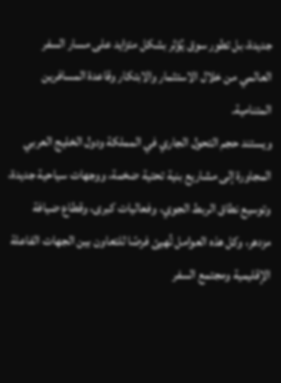جديدة، بل تطور سوق يُؤثر بشكل متزايد على مسار السفر العالمي من خلال الاستثمار والابتكار وقاعدة المسافرين المتنامية.
ويستند حجم التحول الجاري في المملكة ودول الخليج العربي المجاورة إلى مشاريع بنية تحتية ضخمة، ووجهات سياحية جديدة، وتوسيع نطاق الربط الجوي، وفعاليات كبرى، وقطاع ضيافة مزدهر، وكل هذه العوامل تُهيئ فرصًا للتعاون بين الجهات الفاعلة الإقليمية ومجتمع السفر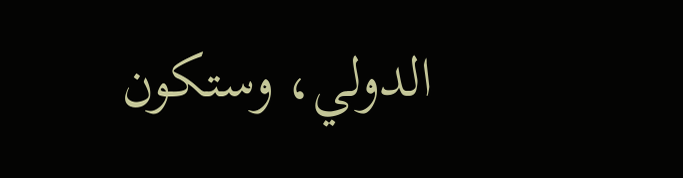الدولي، وستكون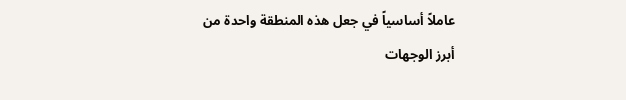عاملاً أساسياً في جعل هذه المنطقة واحدة من أبرز الوجهات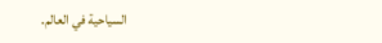السياحية في العالم.